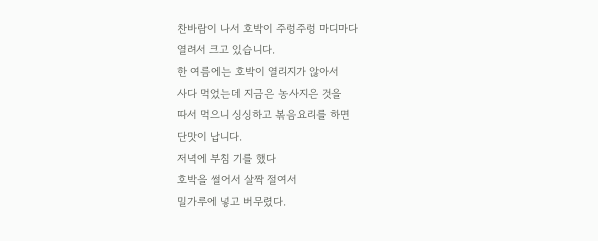찬바람이 나서 호박이 주렁주렁 마디마다
열려서 크고 있습니다.
한 여름에는 호박이 열리지가 않아서
사다 먹었는데 지금은 농사지은 것을
따서 먹으니 싱싱하고 볶음요리를 하면
단맛이 납니다.
저녁에 부침 기를 했다
호박을 썰어서 살짝 절여서
밀가루에 넣고 버무렸다.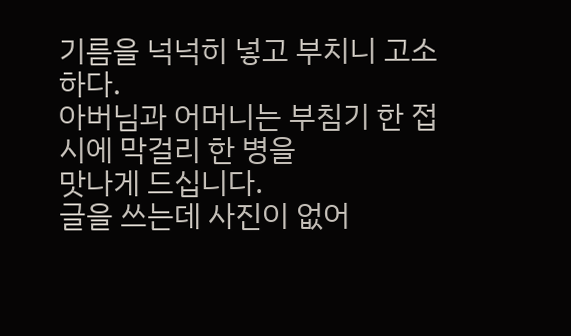기름을 넉넉히 넣고 부치니 고소하다.
아버님과 어머니는 부침기 한 접시에 막걸리 한 병을
맛나게 드십니다.
글을 쓰는데 사진이 없어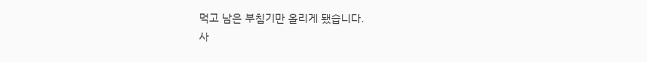먹고 남은 부침기만 올리게 됐습니다.
사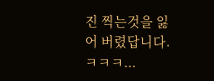진 찍는것을 잃어 버렸답니다.
ㅋㅋㅋ...